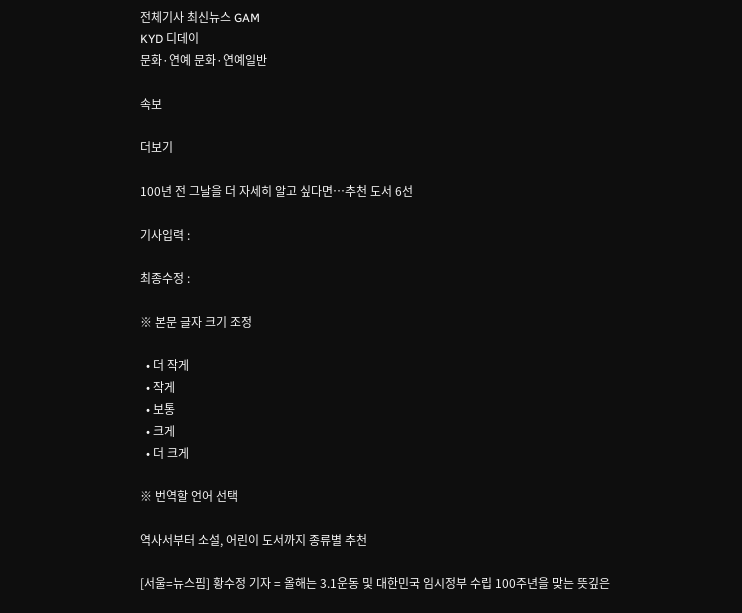전체기사 최신뉴스 GAM
KYD 디데이
문화·연예 문화·연예일반

속보

더보기

100년 전 그날을 더 자세히 알고 싶다면…추천 도서 6선

기사입력 :

최종수정 :

※ 본문 글자 크기 조정

  • 더 작게
  • 작게
  • 보통
  • 크게
  • 더 크게

※ 번역할 언어 선택

역사서부터 소설, 어린이 도서까지 종류별 추천

[서울=뉴스핌] 황수정 기자 = 올해는 3.1운동 및 대한민국 임시정부 수립 100주년을 맞는 뜻깊은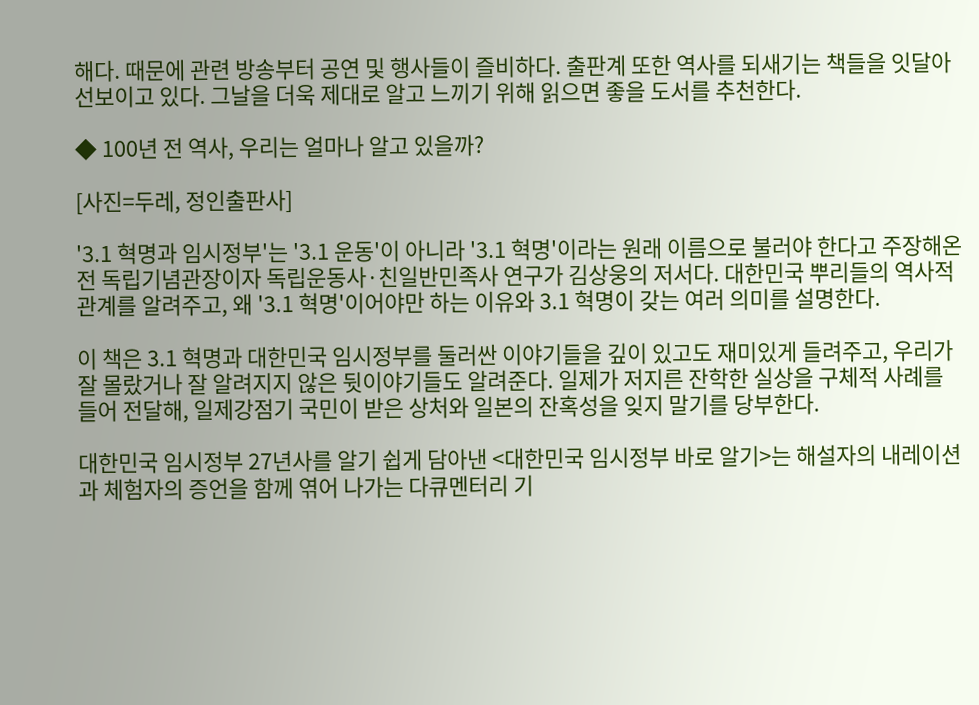해다. 때문에 관련 방송부터 공연 및 행사들이 즐비하다. 출판계 또한 역사를 되새기는 책들을 잇달아 선보이고 있다. 그날을 더욱 제대로 알고 느끼기 위해 읽으면 좋을 도서를 추천한다.

◆ 100년 전 역사, 우리는 얼마나 알고 있을까?

[사진=두레, 정인출판사]

'3.1 혁명과 임시정부'는 '3.1 운동'이 아니라 '3.1 혁명'이라는 원래 이름으로 불러야 한다고 주장해온 전 독립기념관장이자 독립운동사·친일반민족사 연구가 김상웅의 저서다. 대한민국 뿌리들의 역사적 관계를 알려주고, 왜 '3.1 혁명'이어야만 하는 이유와 3.1 혁명이 갖는 여러 의미를 설명한다.

이 책은 3.1 혁명과 대한민국 임시정부를 둘러싼 이야기들을 깊이 있고도 재미있게 들려주고, 우리가 잘 몰랐거나 잘 알려지지 않은 뒷이야기들도 알려준다. 일제가 저지른 잔학한 실상을 구체적 사례를 들어 전달해, 일제강점기 국민이 받은 상처와 일본의 잔혹성을 잊지 말기를 당부한다.

대한민국 임시정부 27년사를 알기 쉽게 담아낸 <대한민국 임시정부 바로 알기>는 해설자의 내레이션과 체험자의 증언을 함께 엮어 나가는 다큐멘터리 기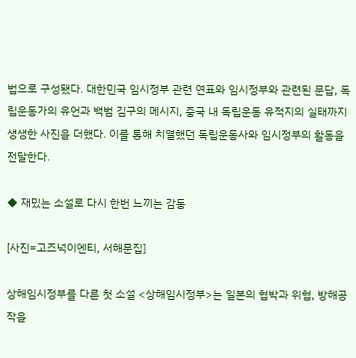법으로 구성됐다. 대한민국 임시정부 관련 연표와 임시정부와 관련된 문답, 독립운동가의 유언과 백범 김구의 메시지, 중국 내 독립운동 유적지의 실태까지 생생한 사진을 더했다. 이를 통해 치열했던 독립운동사와 임시정부의 활동을 전달한다.

◆ 재밌는 소설로 다시 한번 느끼는 감동

[사진=고즈넉이엔티, 서해문집]

상해임시정부를 다룬 첫 소설 <상해임시정부>는 일본의 협박과 위협, 방해공작을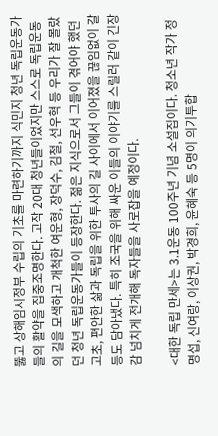뚫고 상해임시정부 수립의 기초를 마련하기까지 식민지 청년 독립운동가들의 활약을 집중조명한다. 고작 20대 청년들이었지만 스스로 독립운동의 길을 모색하고 개척한 여운형, 장덕수, 김철, 선우혁 등 우리가 잘 몰랐던 청년 독립운동가들이 등장한다. 젊은 지식으로서 그들이 겪어야 했던 고초, 편안한 삶과 독립을 위한 투사의 길 사이에서 이어졌을 끊임없이 갈등도 담아냈다. 특히 조국을 위해 싸운 이들의 이야기를 스릴러 같이 긴장감 넘치게 전개해 독자들을 사로잡을 예정이다.

<대한 독립 만세>는 3.1운동 100주년 기념 소설집이다. 청소년 작가 정명섭, 신여랑, 이상권, 박경희, 윤혜숙 등 5명이 의기투합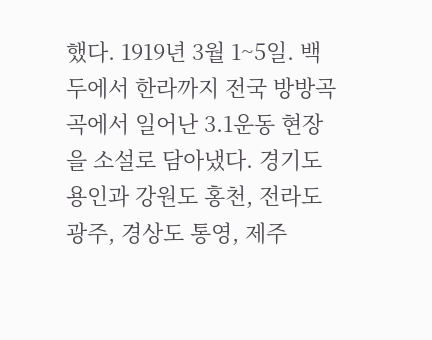했다. 1919년 3월 1~5일. 백두에서 한라까지 전국 방방곡곡에서 일어난 3.1운동 현장을 소설로 담아냈다. 경기도 용인과 강원도 홍천, 전라도 광주, 경상도 통영, 제주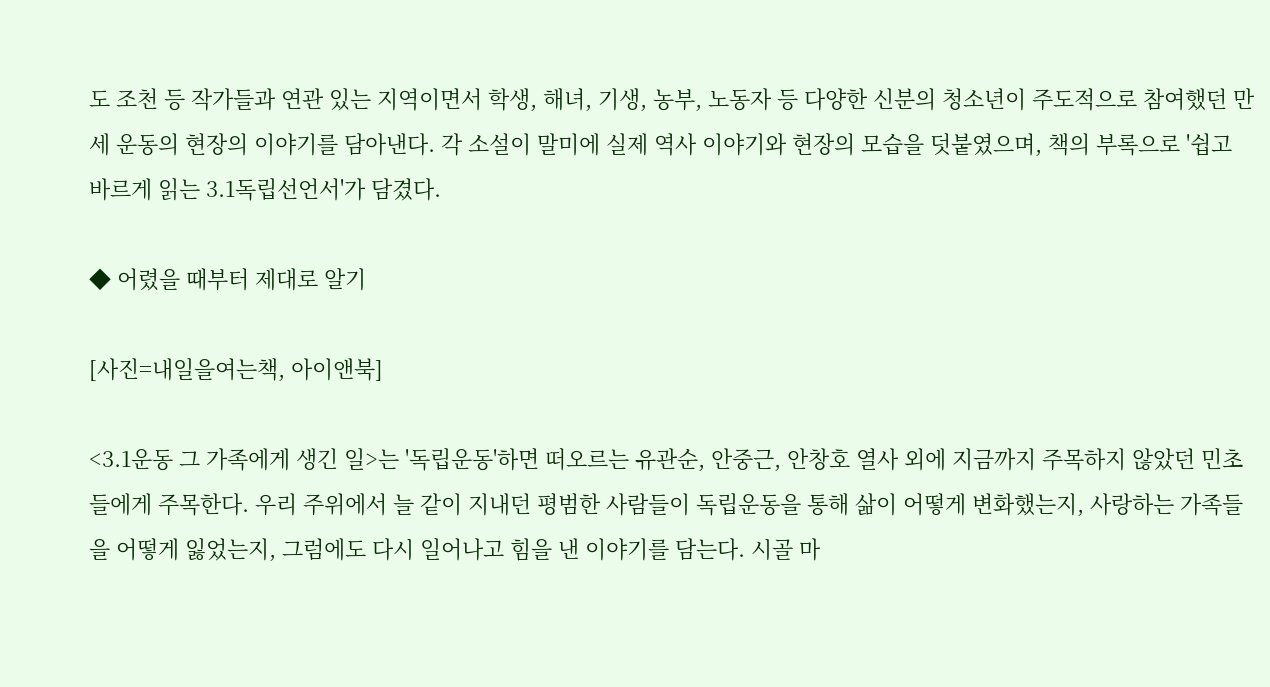도 조천 등 작가들과 연관 있는 지역이면서 학생, 해녀, 기생, 농부, 노동자 등 다양한 신분의 청소년이 주도적으로 참여했던 만세 운동의 현장의 이야기를 담아낸다. 각 소설이 말미에 실제 역사 이야기와 현장의 모습을 덧붙였으며, 책의 부록으로 '쉽고 바르게 읽는 3.1독립선언서'가 담겼다.

◆ 어렸을 때부터 제대로 알기

[사진=내일을여는책, 아이앤북]

<3.1운동 그 가족에게 생긴 일>는 '독립운동'하면 떠오르는 유관순, 안중근, 안창호 열사 외에 지금까지 주목하지 않았던 민초들에게 주목한다. 우리 주위에서 늘 같이 지내던 평범한 사람들이 독립운동을 통해 삶이 어떻게 변화했는지, 사랑하는 가족들을 어떻게 잃었는지, 그럼에도 다시 일어나고 힘을 낸 이야기를 담는다. 시골 마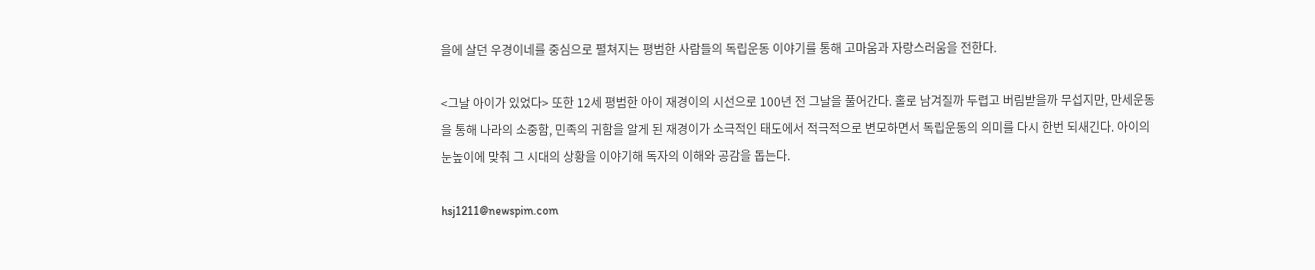을에 살던 우경이네를 중심으로 펼쳐지는 평범한 사람들의 독립운동 이야기를 통해 고마움과 자랑스러움을 전한다.

<그날 아이가 있었다> 또한 12세 평범한 아이 재경이의 시선으로 100년 전 그날을 풀어간다. 홀로 남겨질까 두렵고 버림받을까 무섭지만, 만세운동을 통해 나라의 소중함, 민족의 귀함을 알게 된 재경이가 소극적인 태도에서 적극적으로 변모하면서 독립운동의 의미를 다시 한번 되새긴다. 아이의 눈높이에 맞춰 그 시대의 상황을 이야기해 독자의 이해와 공감을 돕는다.

hsj1211@newspim.com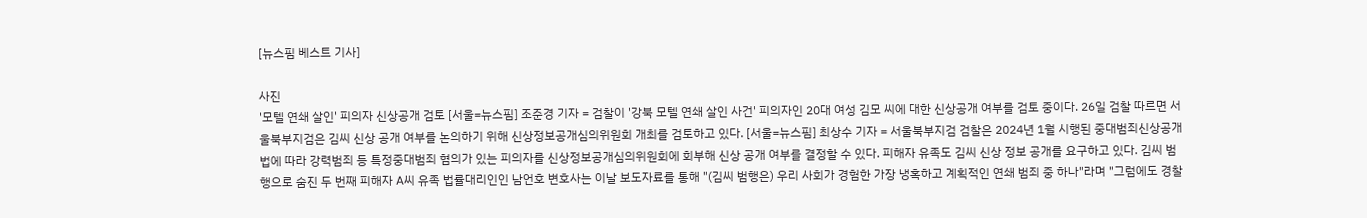[뉴스핌 베스트 기사]

사진
'모텔 연쇄 살인' 피의자 신상공개 검토 [서울=뉴스핌] 조준경 기자 = 검찰이 '강북 모텔 연쇄 살인 사건' 피의자인 20대 여성 김모 씨에 대한 신상공개 여부를 검토 중이다. 26일 검찰 따르면 서울북부지검은 김씨 신상 공개 여부를 논의하기 위해 신상정보공개심의위원회 개최를 검토하고 있다. [서울=뉴스핌] 최상수 기자 = 서울북부지검 검찰은 2024년 1월 시행된 중대범죄신상공개법에 따라 강력범죄 등 특정중대범죄 혐의가 있는 피의자를 신상정보공개심의위원회에 회부해 신상 공개 여부를 결정할 수 있다. 피해자 유족도 김씨 신상 정보 공개를 요구하고 있다. 김씨 범행으로 숨진 두 번째 피해자 A씨 유족 법률대리인인 남언호 변호사는 이날 보도자료를 통해 "(김씨 범행은) 우리 사회가 경험한 가장 냉혹하고 계획적인 연쇄 범죄 중 하나"라며 "그럼에도 경찰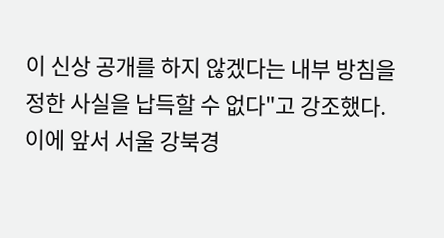이 신상 공개를 하지 않겠다는 내부 방침을 정한 사실을 납득할 수 없다"고 강조했다.  이에 앞서 서울 강북경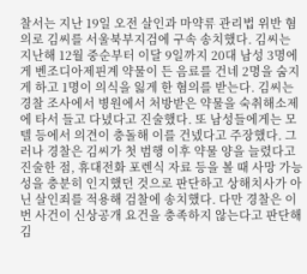찰서는 지난 19일 오전 살인과 마약류 관리법 위반 혐의로 김씨를 서울북부지검에 구속 송치했다. 김씨는 지난해 12월 중순부터 이달 9일까지 20대 남성 3명에게 벤조디아제핀계 약물이 든 음료를 건네 2명을 숨지게 하고 1명이 의식을 잃게 한 혐의를 받는다. 김씨는 경찰 조사에서 병원에서 처방받은 약물을 숙취해소제에 타서 들고 다녔다고 진술했다. 또 남성들에게는 모텔 등에서 의견이 충돌해 이를 건넸다고 주장했다. 그러나 경찰은 김씨가 첫 범행 이후 약물 양을 늘렸다고 진술한 점, 휴대전화 포렌식 자료 등을 볼 때 사망 가능성을 충분히 인지했던 것으로 판단하고 상해치사가 아닌 살인죄를 적용해 검찰에 송치했다. 다만 경찰은 이번 사건이 신상공개 요건을 충족하지 않는다고 판단해 김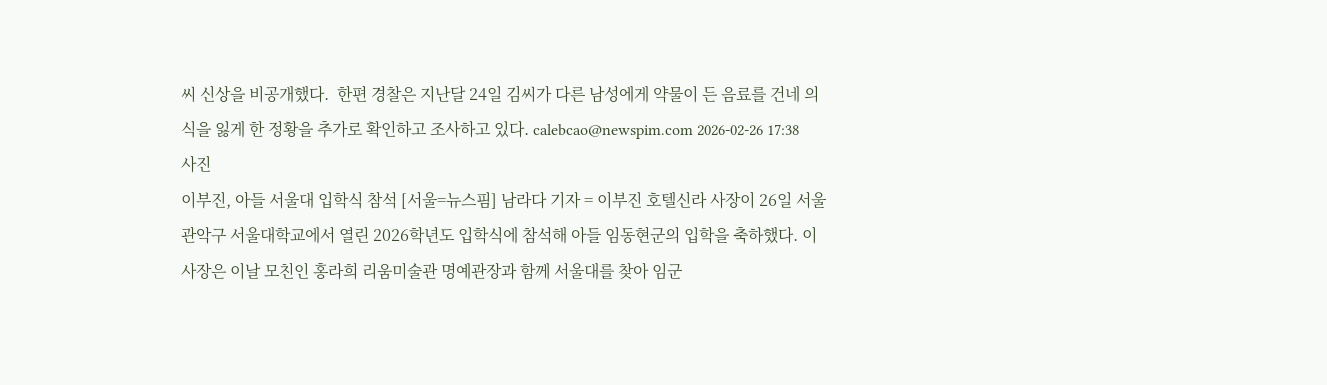씨 신상을 비공개했다.  한편 경찰은 지난달 24일 김씨가 다른 남성에게 약물이 든 음료를 건네 의식을 잃게 한 정황을 추가로 확인하고 조사하고 있다. calebcao@newspim.com 2026-02-26 17:38
사진
이부진, 아들 서울대 입학식 참석 [서울=뉴스핌] 남라다 기자 = 이부진 호텔신라 사장이 26일 서울 관악구 서울대학교에서 열린 2026학년도 입학식에 참석해 아들 임동현군의 입학을 축하했다. 이 사장은 이날 모친인 홍라희 리움미술관 명예관장과 함께 서울대를 찾아 임군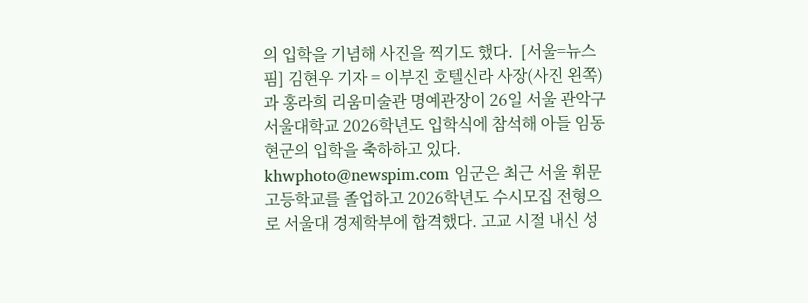의 입학을 기념해 사진을 찍기도 했다.  [서울=뉴스핌] 김현우 기자 = 이부진 호텔신라 사장(사진 왼쪽)과 홍라희 리움미술관 명예관장이 26일 서울 관악구 서울대학교 2026학년도 입학식에 참석해 아들 임동현군의 입학을 축하하고 있다.  khwphoto@newspim.com 임군은 최근 서울 휘문고등학교를 졸업하고 2026학년도 수시모집 전형으로 서울대 경제학부에 합격했다. 고교 시절 내신 성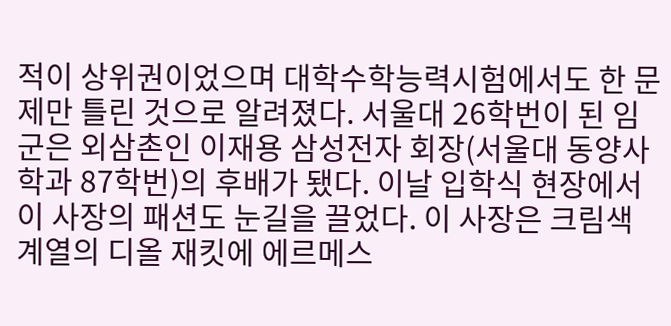적이 상위권이었으며 대학수학능력시험에서도 한 문제만 틀린 것으로 알려졌다. 서울대 26학번이 된 임군은 외삼촌인 이재용 삼성전자 회장(서울대 동양사학과 87학번)의 후배가 됐다. 이날 입학식 현장에서 이 사장의 패션도 눈길을 끌었다. 이 사장은 크림색 계열의 디올 재킷에 에르메스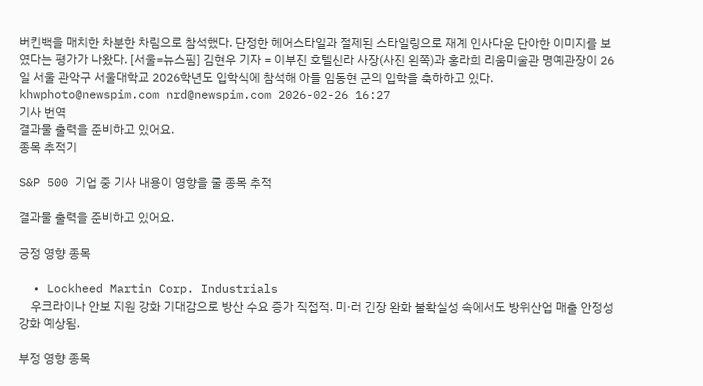버킨백을 매치한 차분한 차림으로 참석했다. 단정한 헤어스타일과 절제된 스타일링으로 재계 인사다운 단아한 이미지를 보였다는 평가가 나왔다. [서울=뉴스핌] 김현우 기자 = 이부진 호텔신라 사장(사진 왼쪽)과 홍라희 리움미술관 명예관장이 26일 서울 관악구 서울대학교 2026학년도 입학식에 참석해 아들 임동현 군의 입학을 축하하고 있다. khwphoto@newspim.com nrd@newspim.com 2026-02-26 16:27
기사 번역
결과물 출력을 준비하고 있어요.
종목 추적기

S&P 500 기업 중 기사 내용이 영향을 줄 종목 추적

결과물 출력을 준비하고 있어요.

긍정 영향 종목

  • Lockheed Martin Corp. Industrials
    우크라이나 안보 지원 강화 기대감으로 방산 수요 증가 직접적. 미·러 긴장 완화 불확실성 속에서도 방위산업 매출 안정성 강화 예상됨.

부정 영향 종목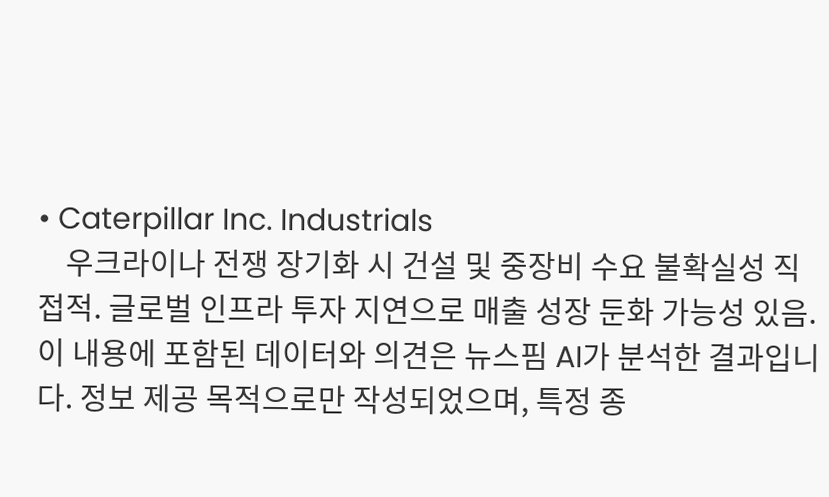• Caterpillar Inc. Industrials
    우크라이나 전쟁 장기화 시 건설 및 중장비 수요 불확실성 직접적. 글로벌 인프라 투자 지연으로 매출 성장 둔화 가능성 있음.
이 내용에 포함된 데이터와 의견은 뉴스핌 AI가 분석한 결과입니다. 정보 제공 목적으로만 작성되었으며, 특정 종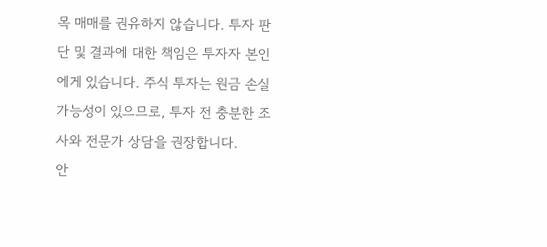목 매매를 권유하지 않습니다. 투자 판단 및 결과에 대한 책임은 투자자 본인에게 있습니다. 주식 투자는 원금 손실 가능성이 있으므로, 투자 전 충분한 조사와 전문가 상담을 권장합니다.
안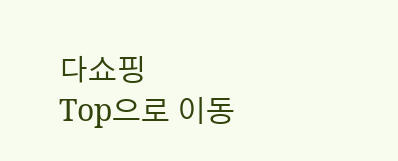다쇼핑
Top으로 이동